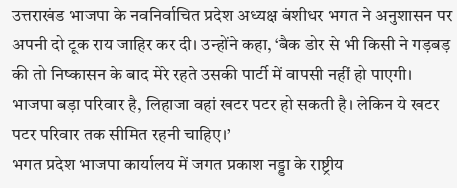उत्तराखंड भाजपा के नवनिर्वाचित प्रदेश अध्यक्ष बंशीधर भगत ने अनुशासन पर अपनी दो टूक राय जाहिर कर दी। उन्होंने कहा, ‘बैक डोर से भी किसी ने गड़बड़ की तो निष्कासन के बाद मेरे रहते उसकी पार्टी में वापसी नहीं हो पाएगी। भाजपा बड़ा परिवार है, लिहाजा वहां खटर पटर हो सकती है। लेकिन ये खटर पटर परिवार तक सीमित रहनी चाहिए।’
भगत प्रदेश भाजपा कार्यालय में जगत प्रकाश नड्डा के राष्ट्रीय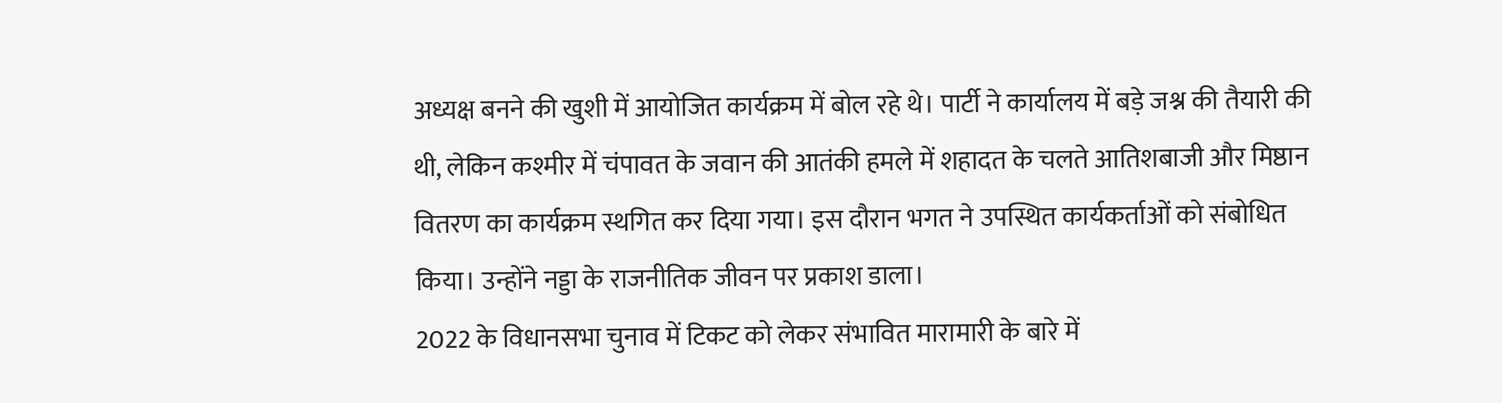अध्यक्ष बनने की खुशी में आयोजित कार्यक्रम में बोल रहे थे। पार्टी ने कार्यालय में बड़े जश्न की तैयारी की थी, लेकिन कश्मीर में चंपावत के जवान की आतंकी हमले में शहादत के चलते आतिशबाजी और मिष्ठान वितरण का कार्यक्रम स्थगित कर दिया गया। इस दौरान भगत ने उपस्थित कार्यकर्ताओं को संबोधित किया। उन्होंने नड्डा के राजनीतिक जीवन पर प्रकाश डाला।
2022 के विधानसभा चुनाव में टिकट को लेकर संभावित मारामारी के बारे में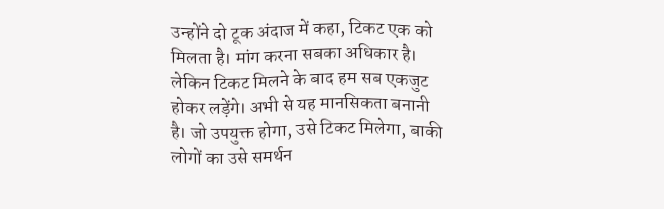उन्होंने दो टूक अंदाज में कहा, टिकट एक को मिलता है। मांग करना सबका अधिकार है। लेकिन टिकट मिलने के बाद हम सब एकजुट होकर लड़ेंगे। अभी से यह मानसिकता बनानी है। जो उपयुक्त होगा, उसे टिकट मिलेगा, बाकी लोगों का उसे समर्थन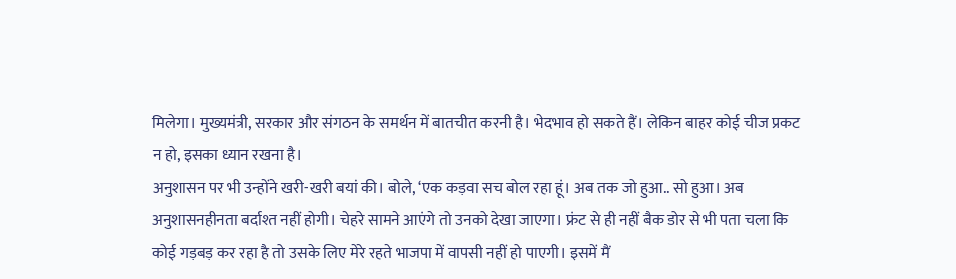मिलेगा। मुख्यमंत्री, सरकार और संगठन के समर्थन में बातचीत करनी है। भेदभाव हो सकते हैं। लेकिन बाहर कोई चीज प्रकट न हो, इसका ध्यान रखना है।
अनुशासन पर भी उन्होंने खरी-खरी बयां की। बोले, ‘एक कड़वा सच बोल रहा हूं। अब तक जो हुआ.. सो हुआ। अब अनुशासनहीनता बर्दाश्त नहीं होगी। चेहरे सामने आएंगे तो उनको देखा जाएगा। फ्रंट से ही नहीं बैक डोर से भी पता चला कि कोई गड़बड़ कर रहा है तो उसके लिए मेरे रहते भाजपा में वापसी नहीं हो पाएगी। इसमें मैं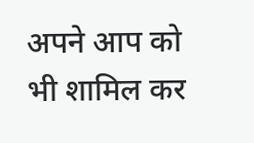अपने आप को भी शामिल कर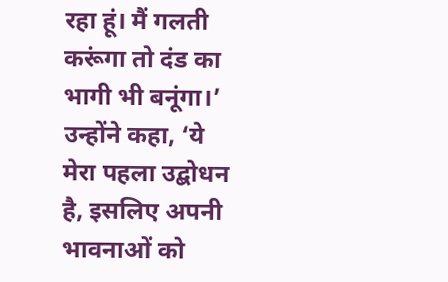रहा हूं। मैं गलती करूंगा तो दंड का भागी भी बनूंगा।’
उन्होंने कहा, ‘ये मेरा पहला उद्बोधन है, इसलिए अपनी भावनाओं को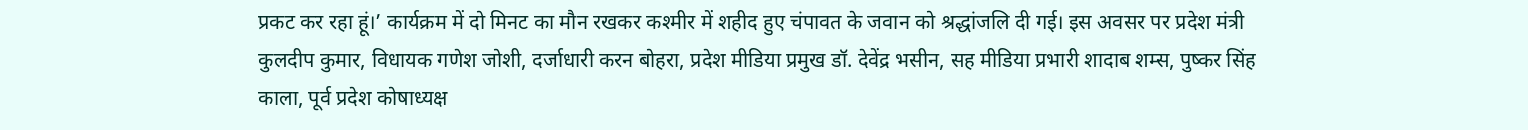प्रकट कर रहा हूं।’ कार्यक्रम में दो मिनट का मौन रखकर कश्मीर में शहीद हुए चंपावत के जवान को श्रद्धांजलि दी गई। इस अवसर पर प्रदेश मंत्री कुलदीप कुमार, विधायक गणेश जोशी, दर्जाधारी करन बोहरा, प्रदेश मीडिया प्रमुख डॉ. देवेंद्र भसीन, सह मीडिया प्रभारी शादाब शम्स, पुष्कर सिंह काला, पूर्व प्रदेश कोषाध्यक्ष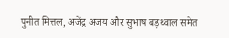पुनीत मित्तल, अजेंद्र अजय और सुभाष बड़थ्वाल समेत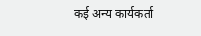कई अन्य कार्यकर्ता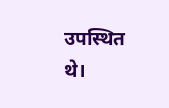उपस्थित थे।